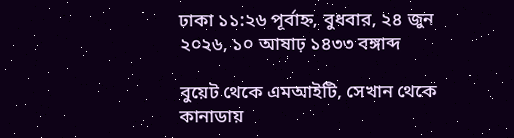ঢাকা ১১:২৬ পূর্বাহ্ন, বুধবার, ২৪ জুন ২০২৬, ১০ আষাঢ় ১৪৩৩ বঙ্গাব্দ

বুয়েট থেকে এমআইটি, সেখান থেকে কানাডায়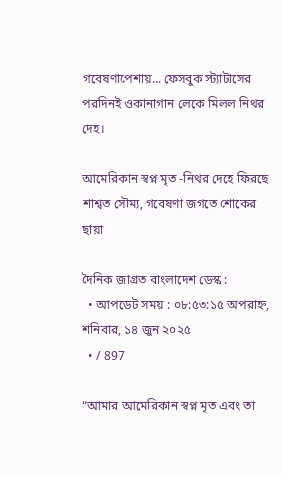গবেষণাপেশায়... ফেসবুক স্ট্যাটাসের পরদিনই ওকানাগান লেকে মিলল নিথর দেহ।

আমেরিকান স্বপ্ন মৃত -নিথর দেহে ফিরছে শাশ্বত সৌম্য, গবেষণা জগতে শোকের ছায়া

দৈনিক জাগ্রত বাংলাদেশ ডেস্ক :
  • আপডেট সময় : ০৮:৫৩:১৫ অপরাহ্ন, শনিবার, ১৪ জুন ২০২৫
  • / 897

“আমার আমেরিকান স্বপ্ন মৃত এবং তা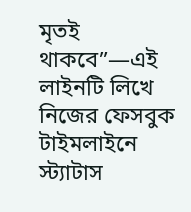মৃতই থাকবে”—এই লাইনটি লিখে নিজের ফেসবুক টাইমলাইনে স্ট্যাটাস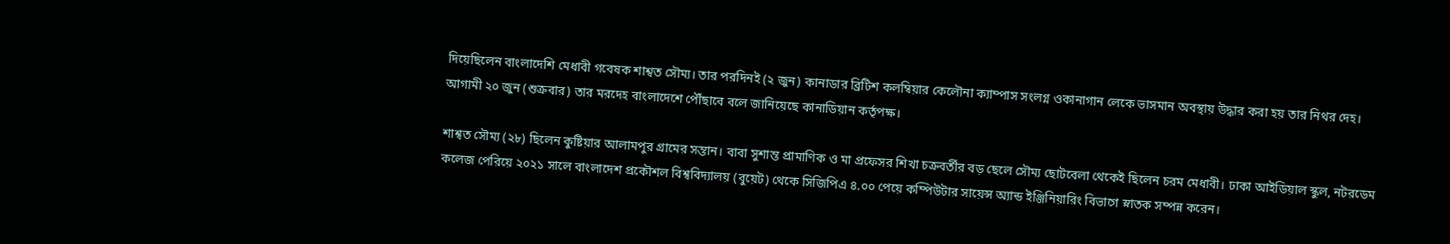দিয়েছিলেন বাংলাদেশি মেধাবী গবেষক শাশ্বত সৌম্য। তার পরদিনই (২ জুন) কানাডার ব্রিটিশ কলম্বিয়ার কেলৌনা ক্যাম্পাস সংলগ্ন ওকানাগান লেকে ভাসমান অবস্থায় উদ্ধার করা হয় তার নিথর দেহ। আগামী ২০ জুন (শুক্রবার) তার মরদেহ বাংলাদেশে পৌঁছাবে বলে জানিয়েছে কানাডিয়ান কর্তৃপক্ষ।

শাশ্বত সৌম্য (২৮) ছিলেন কুষ্টিয়ার আলামপুর গ্রামের সন্তান। বাবা সুশান্ত প্রামাণিক ও মা প্রফেসর শিখা চক্রবর্তীর বড় ছেলে সৌম্য ছোটবেলা থেকেই ছিলেন চরম মেধাবী। ঢাকা আইডিয়াল স্কুল, নটরডেম কলেজ পেরিয়ে ২০২১ সালে বাংলাদেশ প্রকৌশল বিশ্ববিদ্যালয় (বুয়েট) থেকে সিজিপিএ ৪.০০ পেয়ে কম্পিউটার সায়েন্স অ্যান্ড ইঞ্জিনিয়ারিং বিভাগে স্নাতক সম্পন্ন করেন।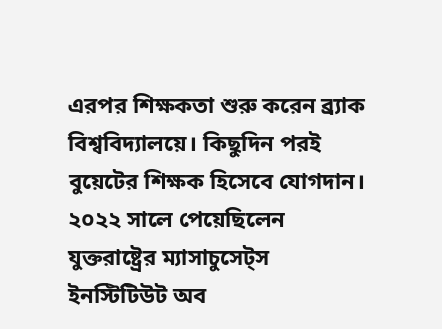এরপর শিক্ষকতা শুরু করেন ব্র্যাক বিশ্ববিদ্যালয়ে। কিছুদিন পরই বুয়েটের শিক্ষক হিসেবে যোগদান। ২০২২ সালে পেয়েছিলেন যুক্তরাষ্ট্রের ম্যাসাচুসেট্স ইনস্টিটিউট অব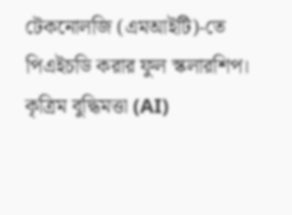টেকনোলজি (এমআইটি)-তে পিএইচডি করার ফুল স্কলারশিপ। কৃত্রিম বুদ্ধিমত্তা (AI)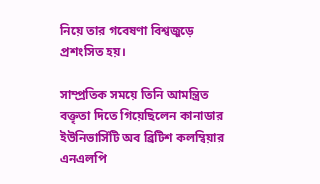নিয়ে তার গবেষণা বিশ্বজুড়ে প্রশংসিত হয়।

সাম্প্রতিক সময়ে তিনি আমন্ত্রিত বক্তৃতা দিতে গিয়েছিলেন কানাডার ইউনিভার্সিটি অব ব্রিটিশ কলম্বিয়ার এনএলপি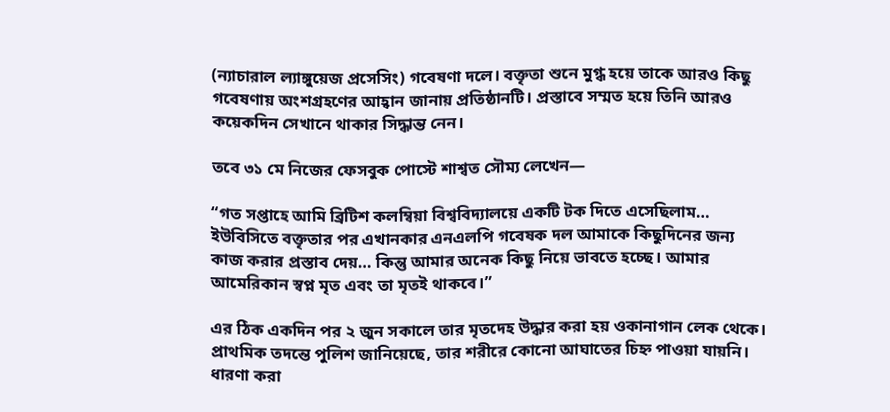(ন্যাচারাল ল্যাঙ্গুয়েজ প্রসেসিং) গবেষণা দলে। বক্তৃতা শুনে মুগ্ধ হয়ে তাকে আরও কিছু গবেষণায় অংশগ্রহণের আহ্বান জানায় প্রতিষ্ঠানটি। প্রস্তাবে সম্মত হয়ে তিনি আরও কয়েকদিন সেখানে থাকার সিদ্ধান্ত নেন।

তবে ৩১ মে নিজের ফেসবুক পোস্টে শাশ্বত সৌম্য লেখেন—

“গত সপ্তাহে আমি ব্রিটিশ কলম্বিয়া বিশ্ববিদ্যালয়ে একটি টক দিতে এসেছিলাম… ইউবিসিতে বক্তৃতার পর এখানকার এনএলপি গবেষক দল আমাকে কিছুদিনের জন্য কাজ করার প্রস্তাব দেয়… কিন্তু আমার অনেক কিছু নিয়ে ভাবতে হচ্ছে। আমার আমেরিকান স্বপ্ন মৃত এবং তা মৃতই থাকবে।”

এর ঠিক একদিন পর ২ জুন সকালে তার মৃতদেহ উদ্ধার করা হয় ওকানাগান লেক থেকে। প্রাথমিক তদন্তে পুলিশ জানিয়েছে, তার শরীরে কোনো আঘাতের চিহ্ন পাওয়া যায়নি। ধারণা করা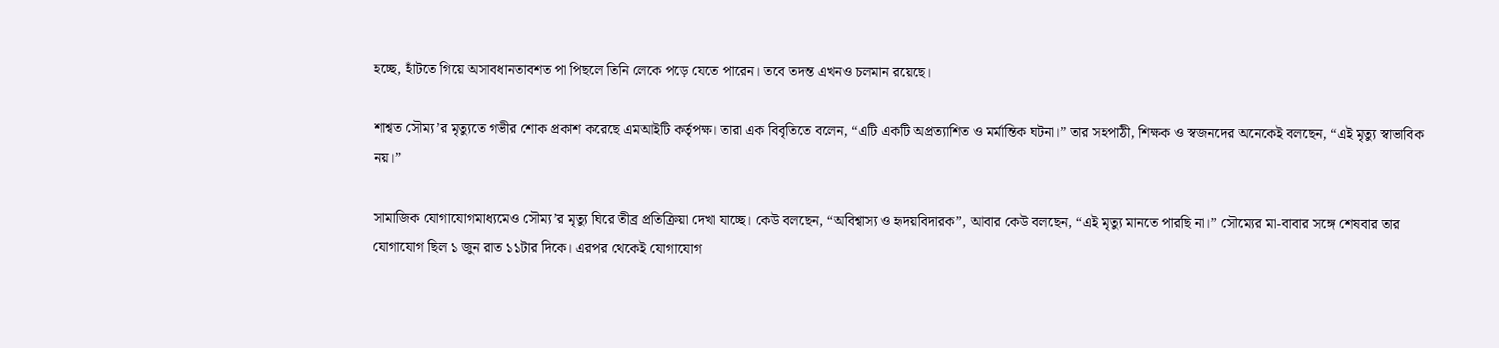হচ্ছে, হাঁটতে গিয়ে অসাবধানতাবশত পা পিছলে তিনি লেকে পড়ে যেতে পারেন। তবে তদন্ত এখনও চলমান রয়েছে।

শাশ্বত সৌম্য’র মৃত্যুতে গভীর শোক প্রকাশ করেছে এমআইটি কর্তৃপক্ষ। তারা এক বিবৃতিতে বলেন, “এটি একটি অপ্রত্যাশিত ও মর্মান্তিক ঘটনা।” তার সহপাঠী, শিক্ষক ও স্বজনদের অনেকেই বলছেন, “এই মৃত্যু স্বাভাবিক নয়।”

সামাজিক যোগাযোগমাধ্যমেও সৌম্য’র মৃত্যু ঘিরে তীব্র প্রতিক্রিয়া দেখা যাচ্ছে। কেউ বলছেন, “অবিশ্বাস্য ও হৃদয়বিদারক”, আবার কেউ বলছেন, “এই মৃত্যু মানতে পারছি না।” সৌম্যের মা-বাবার সঙ্গে শেষবার তার যোগাযোগ ছিল ১ জুন রাত ১১টার দিকে। এরপর থেকেই যোগাযোগ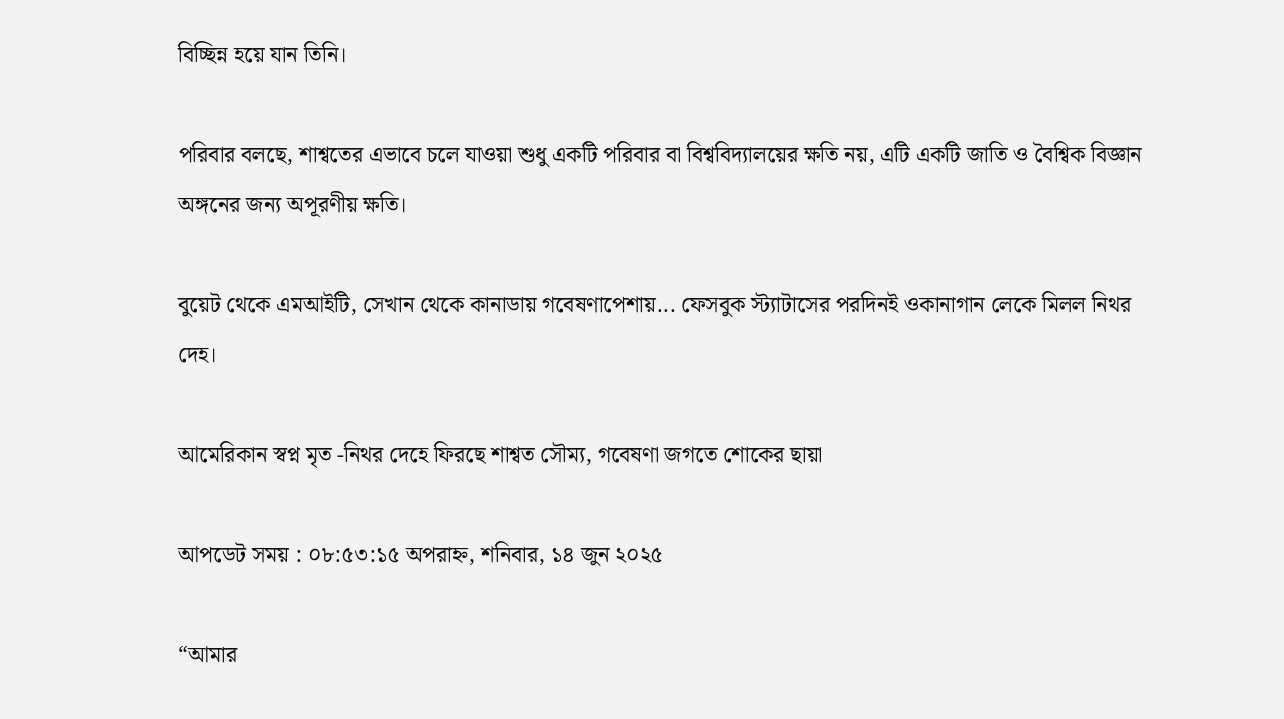বিচ্ছিন্ন হয়ে যান তিনি।

পরিবার বলছে, শাশ্বতের এভাবে চলে যাওয়া শুধু একটি পরিবার বা বিশ্ববিদ্যালয়ের ক্ষতি নয়, এটি একটি জাতি ও বৈশ্বিক বিজ্ঞান অঙ্গনের জন্য অপূরণীয় ক্ষতি।

বুয়েট থেকে এমআইটি, সেখান থেকে কানাডায় গবেষণাপেশায়... ফেসবুক স্ট্যাটাসের পরদিনই ওকানাগান লেকে মিলল নিথর দেহ।

আমেরিকান স্বপ্ন মৃত -নিথর দেহে ফিরছে শাশ্বত সৌম্য, গবেষণা জগতে শোকের ছায়া

আপডেট সময় : ০৮:৫৩:১৫ অপরাহ্ন, শনিবার, ১৪ জুন ২০২৫

“আমার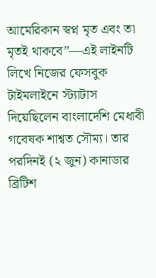আমেরিকান স্বপ্ন মৃত এবং তা মৃতই থাকবে”—এই লাইনটি লিখে নিজের ফেসবুক টাইমলাইনে স্ট্যাটাস দিয়েছিলেন বাংলাদেশি মেধাবী গবেষক শাশ্বত সৌম্য। তার পরদিনই (২ জুন) কানাডার ব্রিটিশ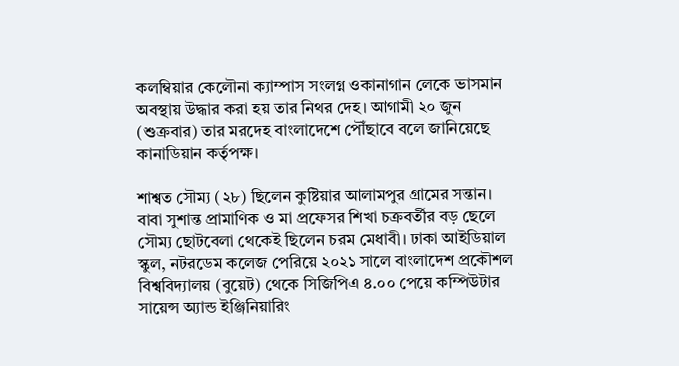কলম্বিয়ার কেলৌনা ক্যাম্পাস সংলগ্ন ওকানাগান লেকে ভাসমান অবস্থায় উদ্ধার করা হয় তার নিথর দেহ। আগামী ২০ জুন (শুক্রবার) তার মরদেহ বাংলাদেশে পৌঁছাবে বলে জানিয়েছে কানাডিয়ান কর্তৃপক্ষ।

শাশ্বত সৌম্য (২৮) ছিলেন কুষ্টিয়ার আলামপুর গ্রামের সন্তান। বাবা সুশান্ত প্রামাণিক ও মা প্রফেসর শিখা চক্রবর্তীর বড় ছেলে সৌম্য ছোটবেলা থেকেই ছিলেন চরম মেধাবী। ঢাকা আইডিয়াল স্কুল, নটরডেম কলেজ পেরিয়ে ২০২১ সালে বাংলাদেশ প্রকৌশল বিশ্ববিদ্যালয় (বুয়েট) থেকে সিজিপিএ ৪.০০ পেয়ে কম্পিউটার সায়েন্স অ্যান্ড ইঞ্জিনিয়ারিং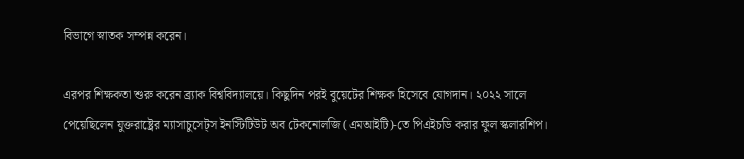বিভাগে স্নাতক সম্পন্ন করেন।

এরপর শিক্ষকতা শুরু করেন ব্র্যাক বিশ্ববিদ্যালয়ে। কিছুদিন পরই বুয়েটের শিক্ষক হিসেবে যোগদান। ২০২২ সালে পেয়েছিলেন যুক্তরাষ্ট্রের ম্যাসাচুসেট্স ইনস্টিটিউট অব টেকনোলজি (এমআইটি)-তে পিএইচডি করার ফুল স্কলারশিপ।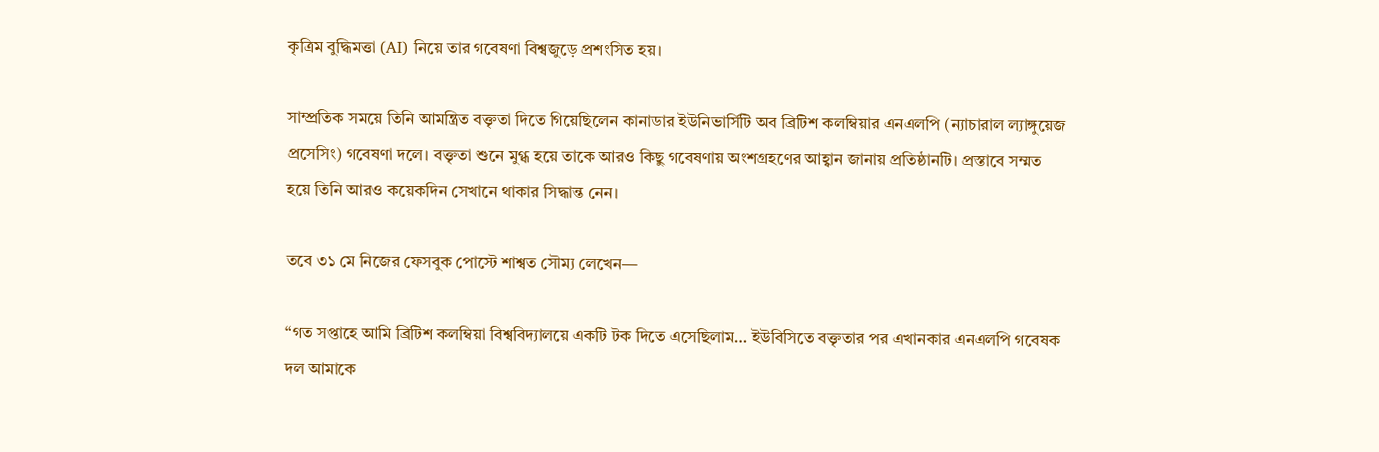কৃত্রিম বুদ্ধিমত্তা (AI) নিয়ে তার গবেষণা বিশ্বজুড়ে প্রশংসিত হয়।

সাম্প্রতিক সময়ে তিনি আমন্ত্রিত বক্তৃতা দিতে গিয়েছিলেন কানাডার ইউনিভার্সিটি অব ব্রিটিশ কলম্বিয়ার এনএলপি (ন্যাচারাল ল্যাঙ্গুয়েজ প্রসেসিং) গবেষণা দলে। বক্তৃতা শুনে মুগ্ধ হয়ে তাকে আরও কিছু গবেষণায় অংশগ্রহণের আহ্বান জানায় প্রতিষ্ঠানটি। প্রস্তাবে সম্মত হয়ে তিনি আরও কয়েকদিন সেখানে থাকার সিদ্ধান্ত নেন।

তবে ৩১ মে নিজের ফেসবুক পোস্টে শাশ্বত সৌম্য লেখেন—

“গত সপ্তাহে আমি ব্রিটিশ কলম্বিয়া বিশ্ববিদ্যালয়ে একটি টক দিতে এসেছিলাম… ইউবিসিতে বক্তৃতার পর এখানকার এনএলপি গবেষক দল আমাকে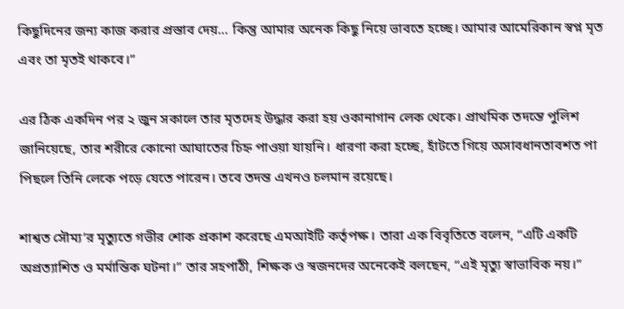কিছুদিনের জন্য কাজ করার প্রস্তাব দেয়… কিন্তু আমার অনেক কিছু নিয়ে ভাবতে হচ্ছে। আমার আমেরিকান স্বপ্ন মৃত এবং তা মৃতই থাকবে।”

এর ঠিক একদিন পর ২ জুন সকালে তার মৃতদেহ উদ্ধার করা হয় ওকানাগান লেক থেকে। প্রাথমিক তদন্তে পুলিশ জানিয়েছে, তার শরীরে কোনো আঘাতের চিহ্ন পাওয়া যায়নি। ধারণা করা হচ্ছে, হাঁটতে গিয়ে অসাবধানতাবশত পা পিছলে তিনি লেকে পড়ে যেতে পারেন। তবে তদন্ত এখনও চলমান রয়েছে।

শাশ্বত সৌম্য’র মৃত্যুতে গভীর শোক প্রকাশ করেছে এমআইটি কর্তৃপক্ষ। তারা এক বিবৃতিতে বলেন, “এটি একটি অপ্রত্যাশিত ও মর্মান্তিক ঘটনা।” তার সহপাঠী, শিক্ষক ও স্বজনদের অনেকেই বলছেন, “এই মৃত্যু স্বাভাবিক নয়।”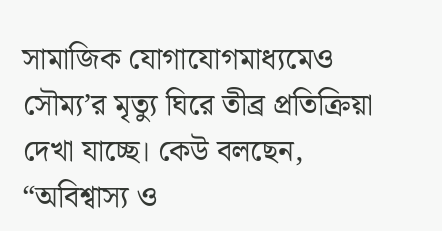সামাজিক যোগাযোগমাধ্যমেও সৌম্য’র মৃত্যু ঘিরে তীব্র প্রতিক্রিয়া দেখা যাচ্ছে। কেউ বলছেন, “অবিশ্বাস্য ও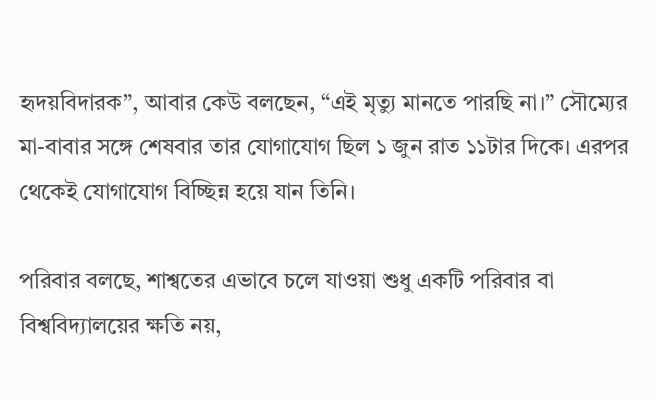হৃদয়বিদারক”, আবার কেউ বলছেন, “এই মৃত্যু মানতে পারছি না।” সৌম্যের মা-বাবার সঙ্গে শেষবার তার যোগাযোগ ছিল ১ জুন রাত ১১টার দিকে। এরপর থেকেই যোগাযোগ বিচ্ছিন্ন হয়ে যান তিনি।

পরিবার বলছে, শাশ্বতের এভাবে চলে যাওয়া শুধু একটি পরিবার বা বিশ্ববিদ্যালয়ের ক্ষতি নয়,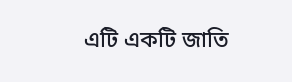এটি একটি জাতি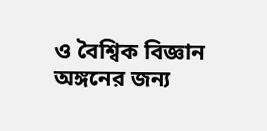ও বৈশ্বিক বিজ্ঞান অঙ্গনের জন্য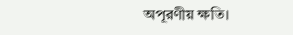অপূরণীয় ক্ষতি।